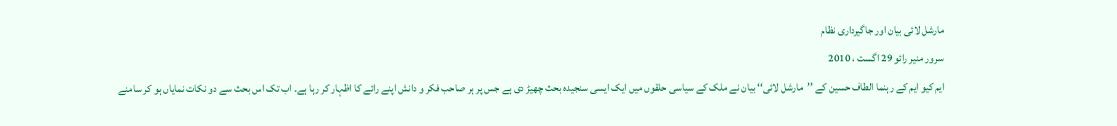مارشل لائی بیان اور جاگیرداری نظام
سرور منیر رائو 29 اگست ، 2010
ایم کیو ایم کے رہنما الطاف حسین کے ’’مارشل لائی‘‘ بیان نے ملک کے سیاسی حلقوں میں ایک ایسی سنجیدہ بحث چھیڑ دی ہے جس پر ہر صاحب فکر و دانش اپنے رائے کا اظہار کر رہا ہے۔ اب تک اس بحث سے دو نکات نمایاں ہو کر سامنے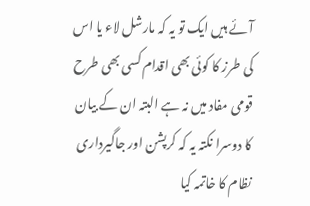آئے ہیں ایک تو یہ کہ مارشل لاء یا اس کی طرز کا کوئی بھی اقدام کسی بھی طرح قومی مفاد میں نہ ہے البتہ ان کے بیان کا دوسرا نکتہ یہ کہ کرپشن اور جاگیرداری نظام کا خاتمہ کیا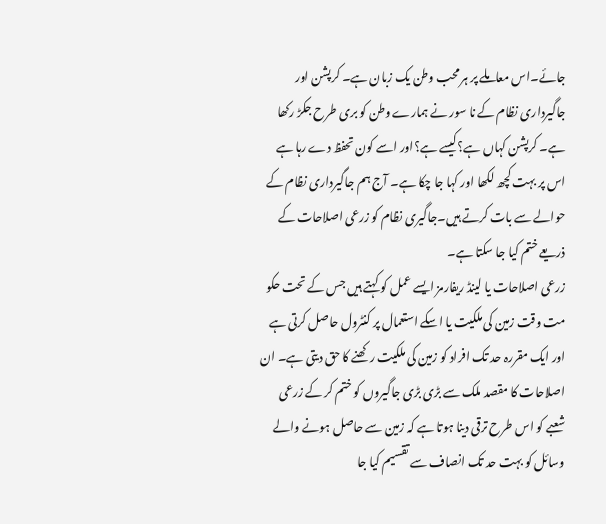جائے۔اس معاملے پر ہر محب وطن یک زبان ہے۔ کرپشن اور جاگیرداری نظام کے نا سور نے ہمارے وطن کو بری طرح جکڑ رکھا ہے۔ کرپشن کہاں ہے؟کیسے ہے؟اور اسے کون تحفظ دے رہا ہے اس پر بہت کچھ لکھا اور کہا جا چکا ہے۔ آج ہم جاگیرداری نظام کے حوالے سے بات کرتے ہیں۔جاگیری نظام کو زرعی اصلاحات کے ذریعے ختم کیا جا سکتا ہے۔
زرعی اصلاحات یا لینڈ ریفارمز ایسے عمل کو کہتے ہیں جس کے تحت حکو مت وقت زمین کی ملکیت یا اسکے استعمال پر کنٹرول حاصل کرتی ہے اور ایک مقررہ حد تک افراد کو زمین کی ملکیت رکھنے کا حق دیتی ہے۔ ان اصلاحات کا مقصد ملک سے بڑی بڑی جاگیروں کو ختم کر کے زرعی شعبے کو اس طرح ترقی دینا ہوتا ہے کہ زمین سے حاصل ہونے والے وسائل کو بہت حد تک انصاف سے تقسیم کیا جا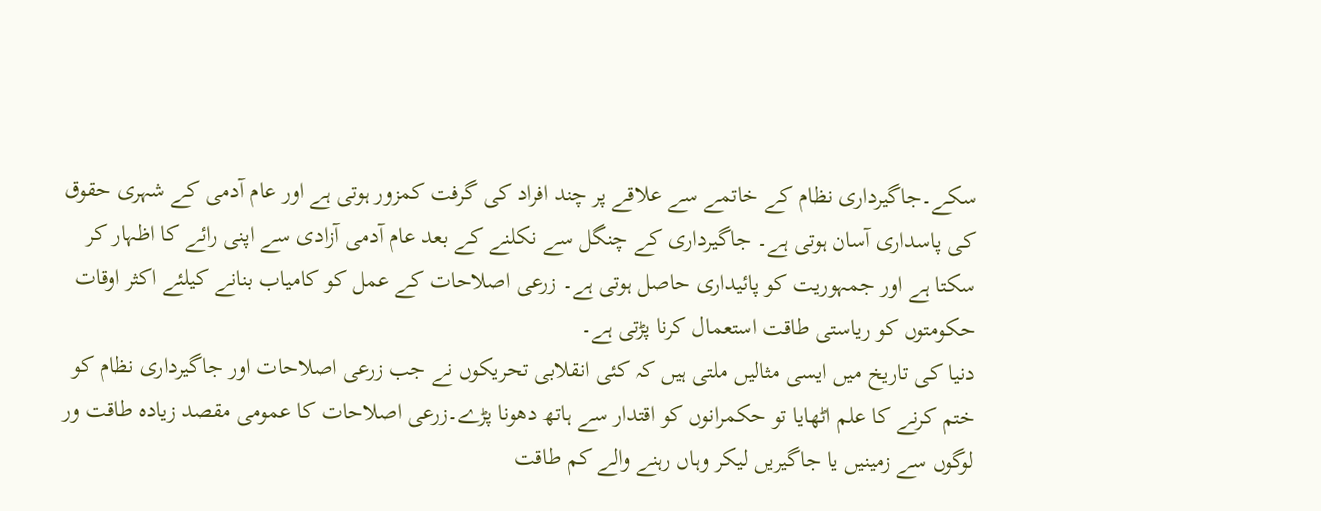سکے۔جاگیرداری نظام کے خاتمے سے علاقے پر چند افراد کی گرفت کمزور ہوتی ہے اور عام آدمی کے شہری حقوق کی پاسداری آسان ہوتی ہے۔ جاگیرداری کے چنگل سے نکلنے کے بعد عام آدمی آزادی سے اپنی رائے کا اظہار کر سکتا ہے اور جمہوریت کو پائیداری حاصل ہوتی ہے۔ زرعی اصلاحات کے عمل کو کامیاب بنانے کیلئے اکثر اوقات حکومتوں کو ریاستی طاقت استعمال کرنا پڑتی ہے۔
دنیا کی تاریخ میں ایسی مثالیں ملتی ہیں کہ کئی انقلابی تحریکوں نے جب زرعی اصلاحات اور جاگیرداری نظام کو ختم کرنے کا علم اٹھایا تو حکمرانوں کو اقتدار سے ہاتھ دھونا پڑے۔زرعی اصلاحات کا عمومی مقصد زیادہ طاقت ور لوگوں سے زمینیں یا جاگیریں لیکر وہاں رہنے والے کم طاقت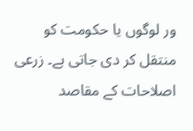ور لوگوں یا حکومت کو منتقل کر دی جاتی ہے۔ زرعی اصلاحات کے مقاصد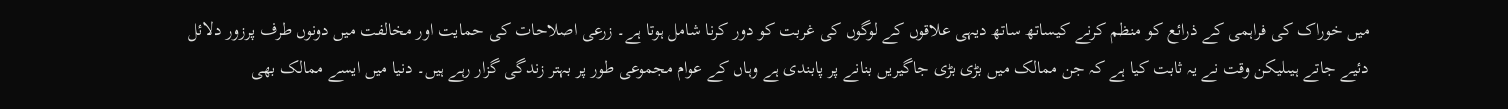میں خوراک کی فراہمی کے ذرائع کو منظم کرنے کیساتھ ساتھ دیہی علاقوں کے لوگوں کی غربت کو دور کرنا شامل ہوتا ہے۔ زرعی اصلاحات کی حمایت اور مخالفت میں دونوں طرف پرزور دلائل دئیے جاتے ہیںلیکن وقت نے یہ ثابت کیا ہے کہ جن ممالک میں بڑی بڑی جاگیریں بنانے پر پابندی ہے وہاں کے عوام مجموعی طور پر بہتر زندگی گزار رہے ہیں۔ دنیا میں ایسے ممالک بھی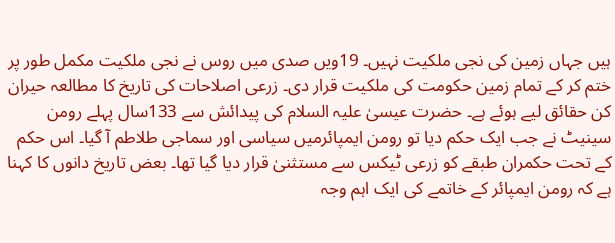ہیں جہاں زمین کی نجی ملکیت نہیں۔ 19ویں صدی میں روس نے نجی ملکیت مکمل طور پر ختم کر کے تمام زمین حکومت کی ملکیت قرار دی۔ زرعی اصلاحات کی تاریخ کا مطالعہ حیران کن حقائق لیے ہوئے ہے۔ حضرت عیسیٰ علیہ السلام کی پیدائش سے 133سال پہلے رومن سینیٹ نے جب ایک حکم دیا تو رومن ایمپائرمیں سیاسی اور سماجی طلاطم آ گیا۔ اس حکم کے تحت حکمران طبقے کو زرعی ٹیکس سے مستثنیٰ قرار دیا گیا تھا۔ بعض تاریخ دانوں کا کہنا ہے کہ رومن ایمپائر کے خاتمے کی ایک اہم وجہ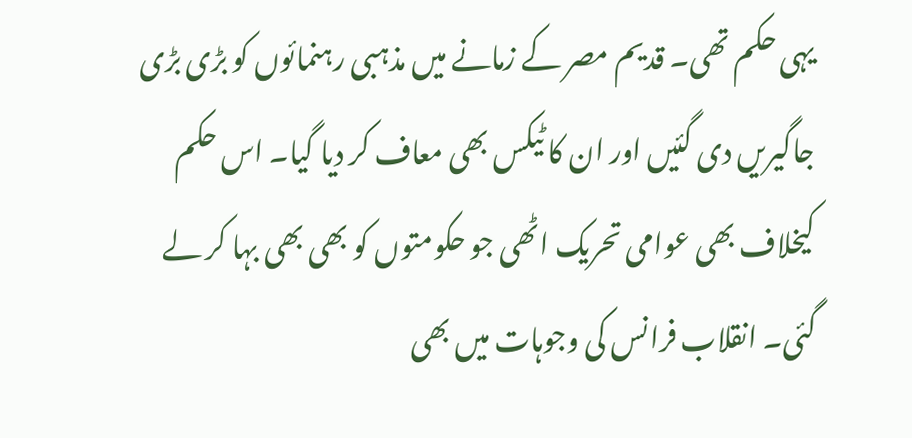یہی حکم تھی۔ قدیم مصر کے زمانے میں مذہبی رہنمائوں کو بڑی بڑی جاگیریں دی گئیں اور ان کا ٹیکس بھی معاف کر دیا گیا۔ اس حکم کیخلاف بھی عوامی تحریک اٹھی جو حکومتوں کو بھی بھی بہا کر لے گئی۔ انقلاب فرانس کی وجوہات میں بھی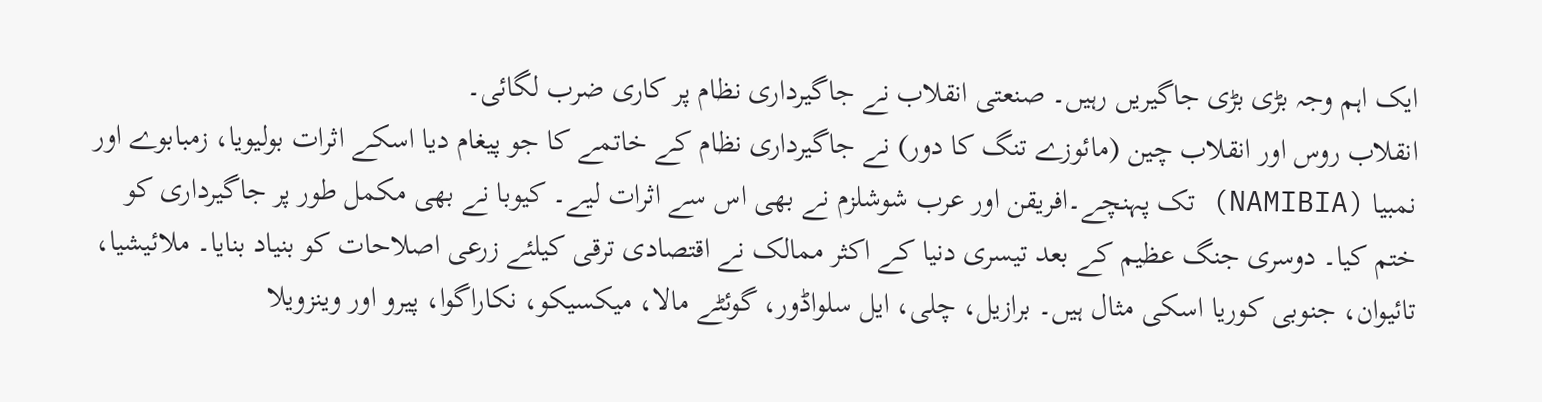ایک اہم وجہ بڑی بڑی جاگیریں رہیں۔ صنعتی انقلاب نے جاگیرداری نظام پر کاری ضرب لگائی۔
انقلاب روس اور انقلاب چین (مائوزے تنگ کا دور) نے جاگیرداری نظام کے خاتمے کا جو پیغام دیا اسکے اثرات بولیویا، زمبابوے اور نمبیا (NAMIBIA) تک پہنچے۔افریقن اور عرب شوشلزم نے بھی اس سے اثرات لیے۔ کیوبا نے بھی مکمل طور پر جاگیرداری کو ختم کیا۔ دوسری جنگ عظیم کے بعد تیسری دنیا کے اکثر ممالک نے اقتصادی ترقی کیلئے زرعی اصلاحات کو بنیاد بنایا۔ ملائیشیا، تائیوان، جنوبی کوریا اسکی مثال ہیں۔ برازیل، چلی، ایل سلواڈور، گوئٹے مالا، میکسیکو، نکاراگوا، پیرو اور وینزویلا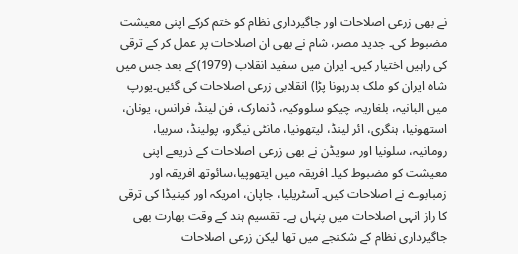نے بھی زرعی اصلاحات اور جاگیرداری نظام کو ختم کرکے اپنی معیشت مضبوط کی۔ جدید مصر، شام نے بھی ان اصلاحات پر عمل کر کے ترقی کی راہیں اختیار کیں۔ ایران میں سفید انقلاب (1979)کے بعد جس میں شاہ ایران کو ملک بدرہونا پڑا) انقلابی زرعی اصلاحات کی گئیں۔یورپ میں البانیہ، بلغاریہ، چیکو سلووکیہ، ڈنمارک، فن لینڈ، فرانس، یونان، استھونیا، ہنگری، ائر لینڈ، لیتھونیا، مانٹی نیگرو، پولینڈ، سربیا، رومانیہ، سلونیا اور سویڈن نے بھی زرعی اصلاحات کے ذریعے اپنی معیشت کو مضبوط کیا۔ افریقہ میں ایتھوپیا،سائوتھ افریقہ اور زمبابوے نے اصلاحات کیں۔ آسٹریلیا، جاپان، امریکہ اور کینیڈا کی ترقی کا راز انہی اصلاحات میں پنہاں ہے۔ تقسیم ہند کے وقت بھارت بھی جاگیرداری نظام کے شکنجے میں تھا لیکن زرعی اصلاحات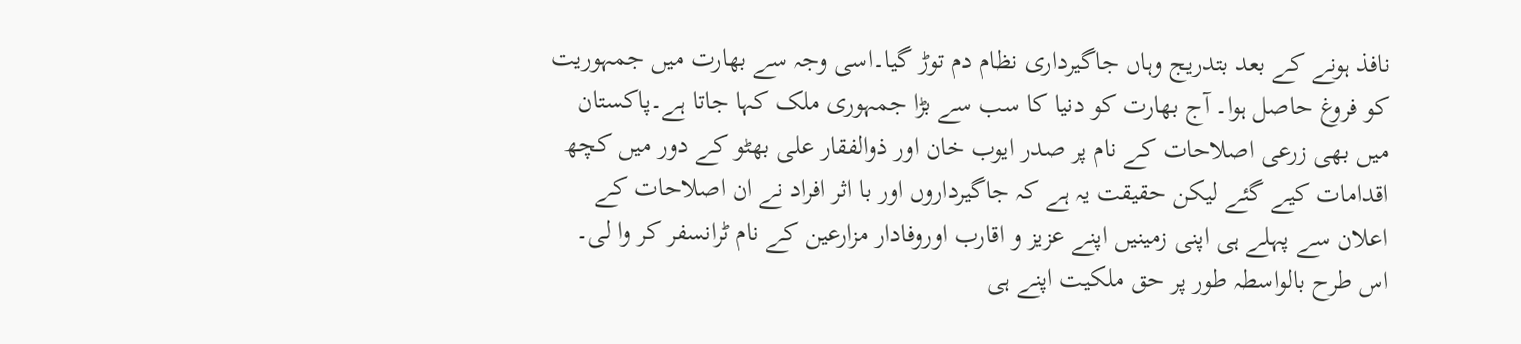نافذ ہونے کے بعد بتدریج وہاں جاگیرداری نظام دم توڑ گیا۔اسی وجہ سے بھارت میں جمہوریت کو فروغ حاصل ہوا۔ آج بھارت کو دنیا کا سب سے بڑا جمہوری ملک کہا جاتا ہے۔پاکستان میں بھی زرعی اصلاحات کے نام پر صدر ایوب خان اور ذوالفقار علی بھٹو کے دور میں کچھ اقدامات کیے گئے لیکن حقیقت یہ ہے کہ جاگیرداروں اور با اثر افراد نے ان اصلاحات کے اعلان سے پہلے ہی اپنی زمینیں اپنے عزیز و اقارب اوروفادار مزارعین کے نام ٹرانسفر کر وا لی۔ اس طرح بالواسطہ طور پر حق ملکیت اپنے ہی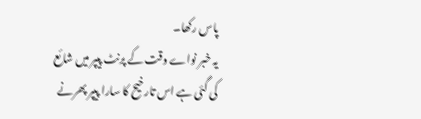پاس رکھا۔
یہ خبر نواے وقت کے پرنٹ پیپر میں شائع کی گئی ہے اس تارخیح کا سارا پیپر پھرنے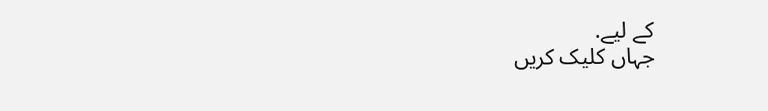کے لیے.
جہاں کلیک کریں